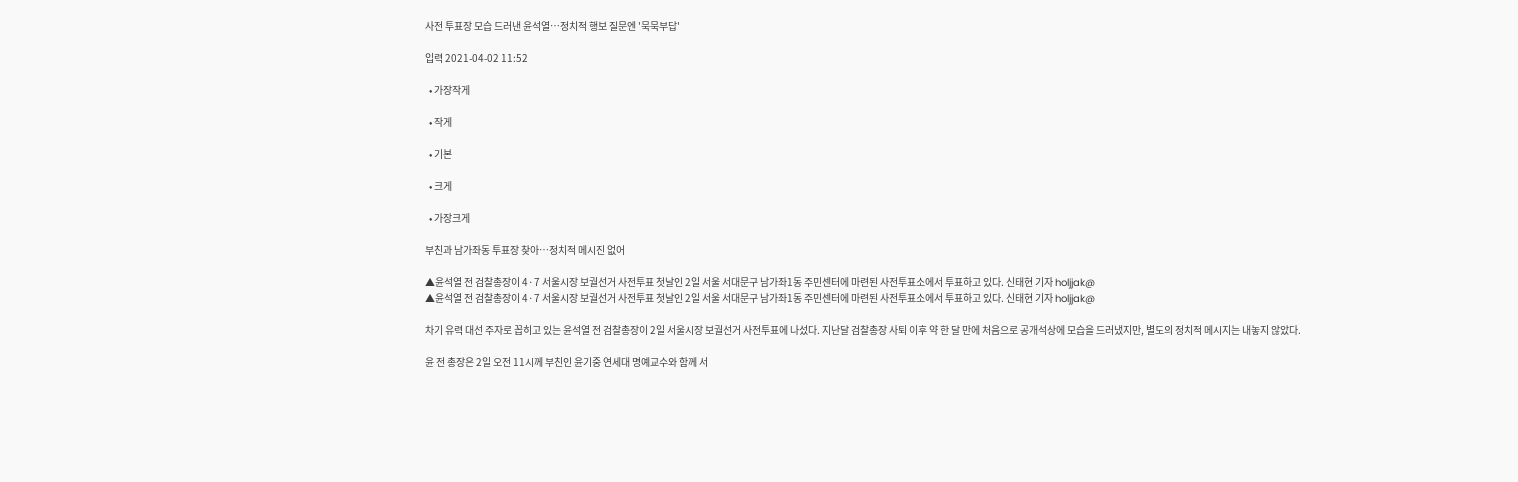사전 투표장 모습 드러낸 윤석열…정치적 행보 질문엔 '묵묵부답'

입력 2021-04-02 11:52

  • 가장작게

  • 작게

  • 기본

  • 크게

  • 가장크게

부친과 남가좌동 투표장 찾아…정치적 메시진 없어

▲윤석열 전 검찰총장이 4·7 서울시장 보궐선거 사전투표 첫날인 2일 서울 서대문구 남가좌1동 주민센터에 마련된 사전투표소에서 투표하고 있다. 신태현 기자 holjjak@
▲윤석열 전 검찰총장이 4·7 서울시장 보궐선거 사전투표 첫날인 2일 서울 서대문구 남가좌1동 주민센터에 마련된 사전투표소에서 투표하고 있다. 신태현 기자 holjjak@

차기 유력 대선 주자로 꼽히고 있는 윤석열 전 검찰총장이 2일 서울시장 보궐선거 사전투표에 나섰다. 지난달 검찰총장 사퇴 이후 약 한 달 만에 처음으로 공개석상에 모습을 드러냈지만, 별도의 정치적 메시지는 내놓지 않았다.

윤 전 총장은 2일 오전 11시께 부친인 윤기중 연세대 명예교수와 함께 서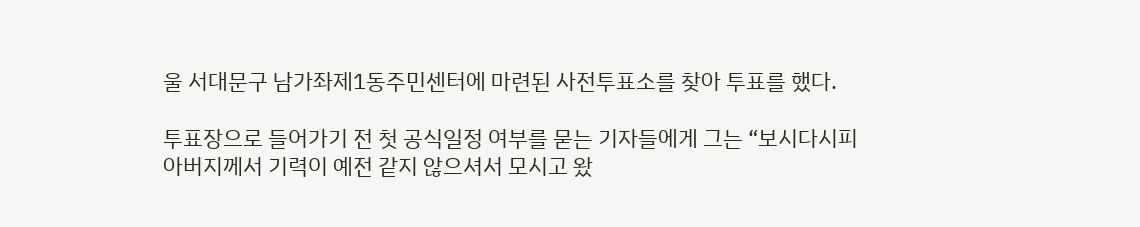울 서대문구 남가좌제1동주민센터에 마련된 사전투표소를 찾아 투표를 했다.

투표장으로 들어가기 전 첫 공식일정 여부를 묻는 기자들에게 그는 “보시다시피 아버지께서 기력이 예전 같지 않으셔서 모시고 왔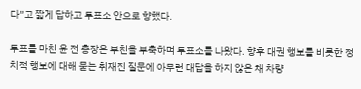다”고 짧게 답하고 투표소 안으로 향했다.

투표를 마친 윤 전 총장은 부친을 부축하며 투표소를 나왔다. 향후 대권 행보를 비롯한 정치적 행보에 대해 묻는 취재진 질문에 아무런 대답을 하지 않은 채 차량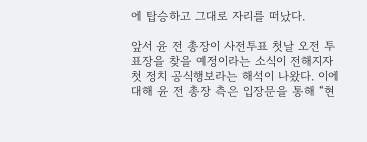에 탑승하고 그대로 자리를 떠났다.

앞서 윤 전 총장이 사전투표 첫날 오전 투표장을 찾을 예정이라는 소식이 전해지자 첫 정치 공식행보라는 해석이 나왔다. 이에 대해 윤 전 총장 측은 입장문을 통해 “현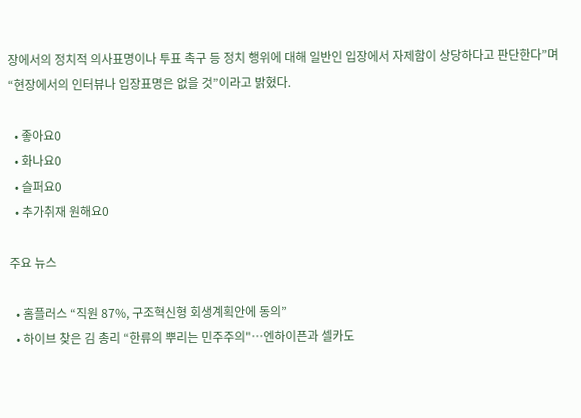장에서의 정치적 의사표명이나 투표 촉구 등 정치 행위에 대해 일반인 입장에서 자제함이 상당하다고 판단한다”며 “현장에서의 인터뷰나 입장표명은 없을 것”이라고 밝혔다.

  • 좋아요0
  • 화나요0
  • 슬퍼요0
  • 추가취재 원해요0

주요 뉴스

  • 홈플러스 “직원 87%, 구조혁신형 회생계획안에 동의”
  • 하이브 찾은 김 총리 “한류의 뿌리는 민주주의"⋯엔하이픈과 셀카도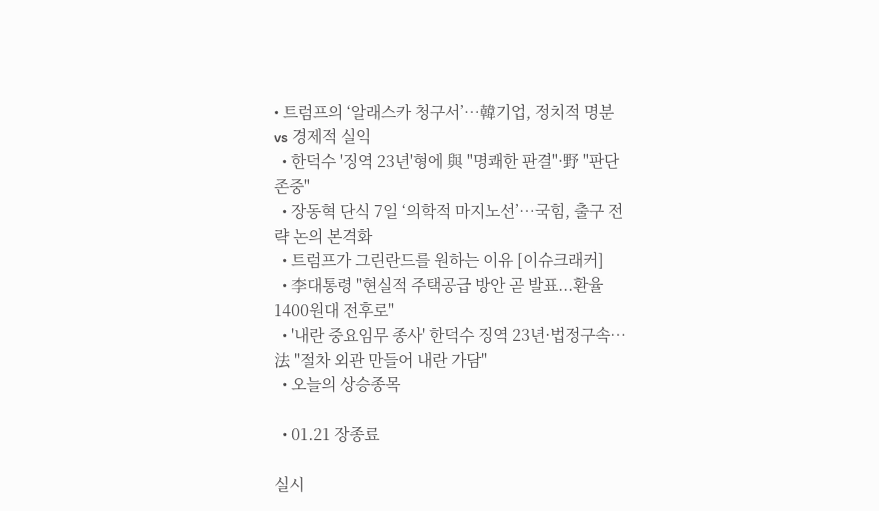• 트럼프의 ‘알래스카 청구서’…韓기업, 정치적 명분 vs 경제적 실익
  • 한덕수 '징역 23년'형에 與 "명쾌한 판결"·野 "판단 존중"
  • 장동혁 단식 7일 ‘의학적 마지노선’…국힘, 출구 전략 논의 본격화
  • 트럼프가 그린란드를 원하는 이유 [이슈크래커]
  • 李대통령 "현실적 주택공급 방안 곧 발표...환율 1400원대 전후로"
  • '내란 중요임무 종사' 한덕수 징역 23년·법정구속…法 "절차 외관 만들어 내란 가담"
  • 오늘의 상승종목

  • 01.21 장종료

실시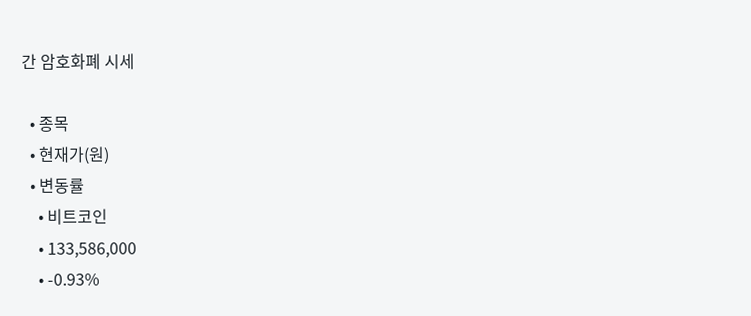간 암호화폐 시세

  • 종목
  • 현재가(원)
  • 변동률
    • 비트코인
    • 133,586,000
    • -0.93%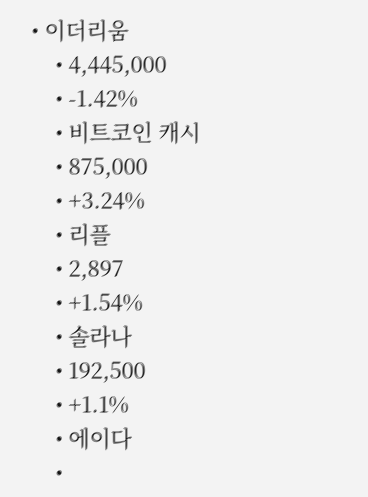• 이더리움
    • 4,445,000
    • -1.42%
    • 비트코인 캐시
    • 875,000
    • +3.24%
    • 리플
    • 2,897
    • +1.54%
    • 솔라나
    • 192,500
    • +1.1%
    • 에이다
    •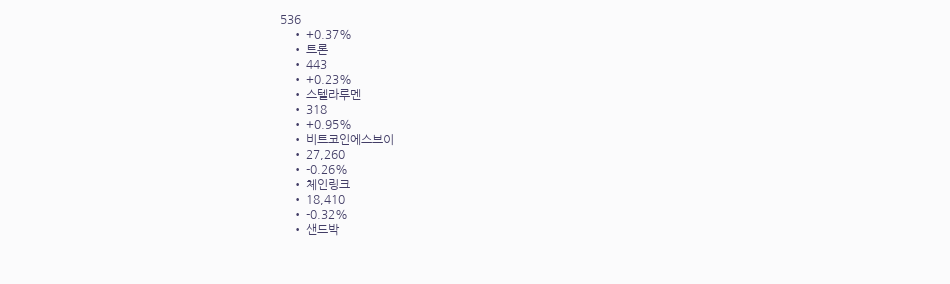536
    • +0.37%
    • 트론
    • 443
    • +0.23%
    • 스텔라루멘
    • 318
    • +0.95%
    • 비트코인에스브이
    • 27,260
    • -0.26%
    • 체인링크
    • 18,410
    • -0.32%
    • 샌드박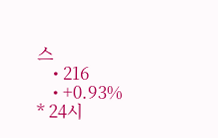스
    • 216
    • +0.93%
* 24시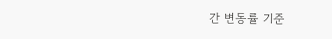간 변동률 기준